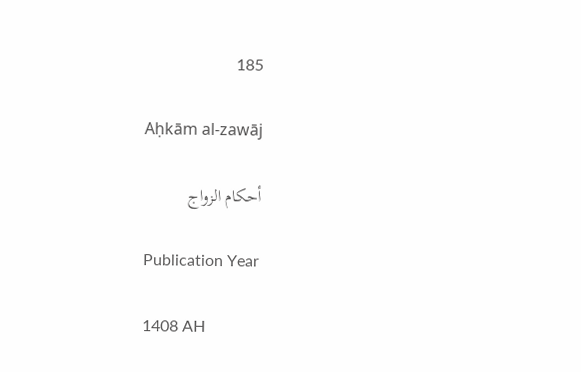185

Aḥkām al-zawāj

أحكام الزواج

Publication Year

1408 AH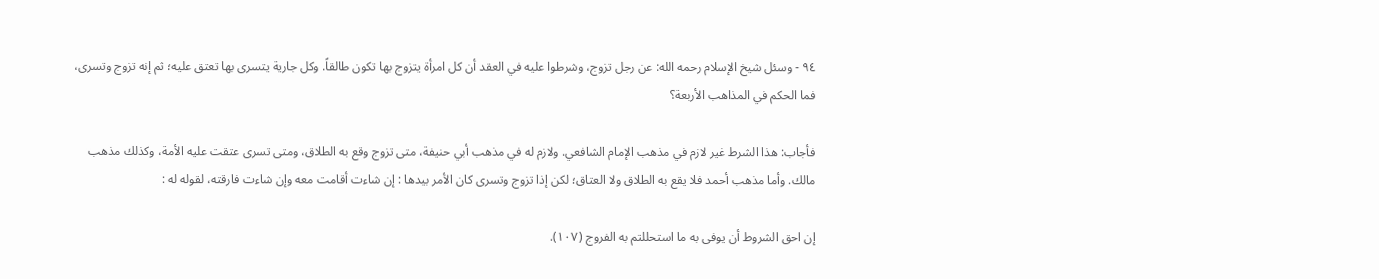٩٤ - وسئل شيخ الإسلام رحمه الله: عن رجل تزوج، وشرطوا عليه في العقد أن كل امرأة يتزوج بها تكون طالقاً. وكل جارية يتسرى بها تعتق عليه؛ ثم إنه تزوج وتسرى، فما الحكم في المذاهب الأربعة؟

فأجاب: هذا الشرط غير لازم في مذهب الإمام الشافعي. ولازم له في مذهب أبي حنيفة، متى تزوج وقع به الطلاق، ومتى تسرى عتقت عليه الأمة، وكذلك مذهب مالك. وأما مذهب أحمد فلا يقع به الطلاق ولا العتاق؛ لكن إذا تزوج وتسرى كان الأمر بيدها : إن شاءت أقامت معه وإن شاءت فارقته، لقوله له :

إن احق الشروط أن يوفى به ما استحللتم به الفروج (١٠٧).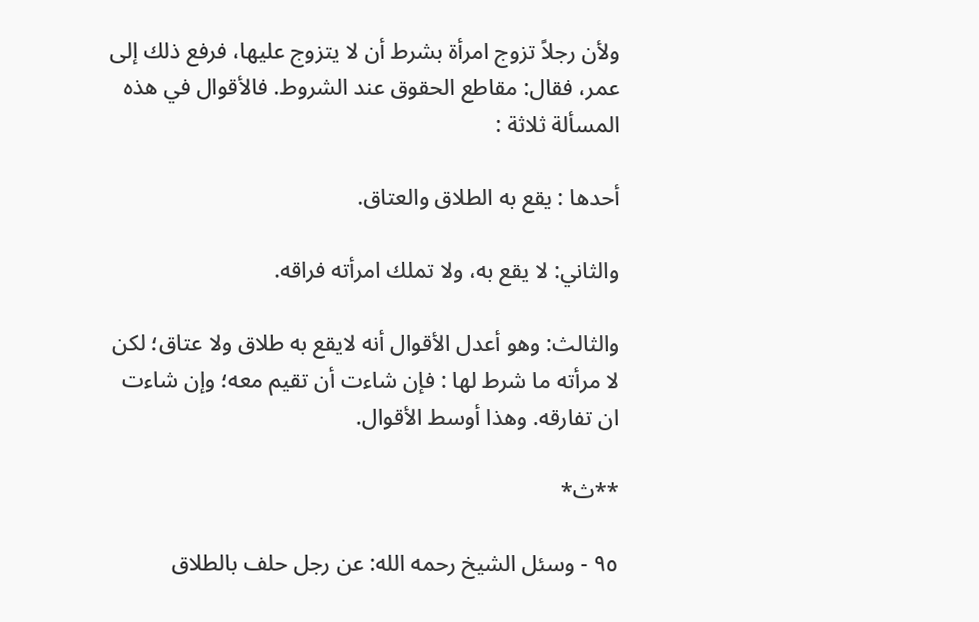ولأن رجلاً تزوج امرأة بشرط أن لا يتزوج عليها، فرفع ذلك إلى عمر، فقال: مقاطع الحقوق عند الشروط. فالأقوال في هذه المسألة ثلاثة :

أحدها : يقع به الطلاق والعتاق.

والثاني: لا يقع به، ولا تملك امرأته فراقه.

والثالث: وهو أعدل الأقوال أنه لايقع به طلاق ولا عتاق؛ لكن لا مرأته ما شرط لها : فإن شاءت أن تقيم معه؛ وإن شاءت ان تفارقه. وهذا أوسط الأقوال.

**ث*

٩٥ - وسئل الشيخ رحمه الله: عن رجل حلف بالطلاق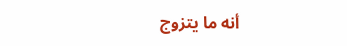أنه ما يتزوج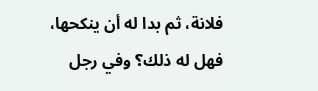فلانة، ثم بدا له أن ينكحها، فهل له ذلك؟ وفي رجل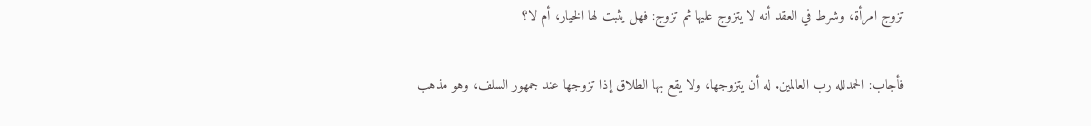تزوج امرأة، وشرط في العقد أنه لا يتزوج عليها ثم تزوج: فهل يثبت لها الخيار، أم لا؟

فأجاب: الحمدلله رب العالمين. له أن يتزوجها، ولا يقع بها الطلاق إذا تزوجها عند جمهور السلف، وهو مذهب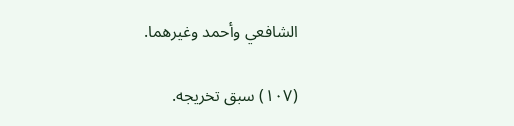الشافعي وأحمد وغيرهما.

(١٠٧) سبق تخريجه.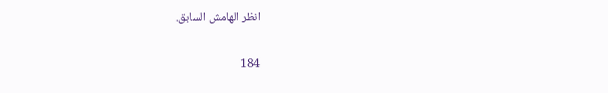انظر الهامش السابق.

184